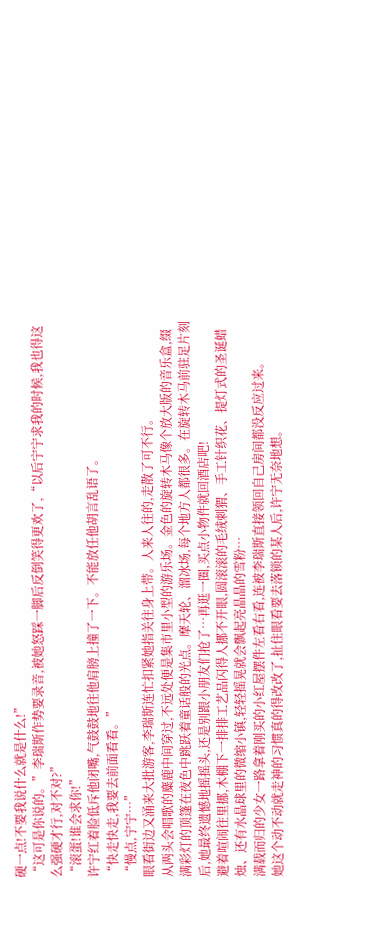硬一点!不要我说什么就是什么!”
“这可是你说的。”李瑞斯作势要录音,被她怒踩一脚后反倒笑得更欢了,“以后宁宁求我的时候,我也得这么强硬才行,对不对?”
“滚蛋!谁会求你!”
许宁红着脸低斥他闭嘴,气鼓鼓地往他肩膀上撞了一下。不能放任他胡言乱语了。
“快走快走,我要去前面看看。”
“慢点,宁宁…”
眼看街边又涌来大批游客,李瑞斯连忙扣紧她指关往身上带。人来人往的,走散了可不行。
从两头会唱歌的麋鹿中间穿过,不远处便是集市里小型的游乐场。金色的旋转木马像个放大版的音乐盒,缀满彩灯的顶篷在夜色中跳跃着童话般的光点。摩天轮、溜冰场,每个地方人都很多。在旋转木马前驻足片刻后,她最终遗憾地摇摇头,还是别跟小朋友们抢了…再逛一圈,买点小物件就回酒店吧!
避着喧闹往里挪,木棚下一排排工艺品闪得人挪不开眼,圆滚滚的毛绒刺猬、手工针织花、提灯式的圣诞蜡烛、还有水晶球里的微缩小镇,轻轻摇晃就会飘起亮晶晶的雪粉…
满载而归的少女一路拿着刚买的小红屋摆件左看右看,连被李瑞斯直接领回自己房间都没反应过来。
她这个动不动就走神的习惯真的得改改了,扯住眼看要去落锁的某人后,许宁无奈地想。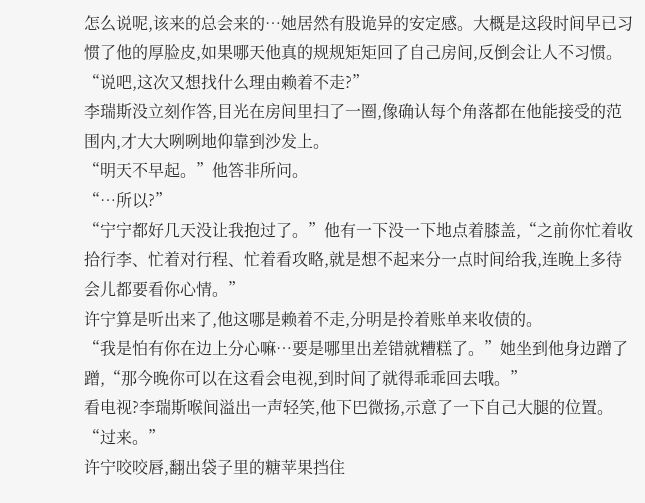怎么说呢,该来的总会来的…她居然有股诡异的安定感。大概是这段时间早已习惯了他的厚脸皮,如果哪天他真的规规矩矩回了自己房间,反倒会让人不习惯。
“说吧,这次又想找什么理由赖着不走?”
李瑞斯没立刻作答,目光在房间里扫了一圈,像确认每个角落都在他能接受的范围内,才大大咧咧地仰靠到沙发上。
“明天不早起。”他答非所问。
“…所以?”
“宁宁都好几天没让我抱过了。”他有一下没一下地点着膝盖,“之前你忙着收拾行李、忙着对行程、忙着看攻略,就是想不起来分一点时间给我,连晚上多待会儿都要看你心情。”
许宁算是听出来了,他这哪是赖着不走,分明是拎着账单来收债的。
“我是怕有你在边上分心嘛…要是哪里出差错就糟糕了。”她坐到他身边蹭了蹭,“那今晚你可以在这看会电视,到时间了就得乖乖回去哦。”
看电视?李瑞斯喉间溢出一声轻笑,他下巴微扬,示意了一下自己大腿的位置。
“过来。”
许宁咬咬唇,翻出袋子里的糖苹果挡住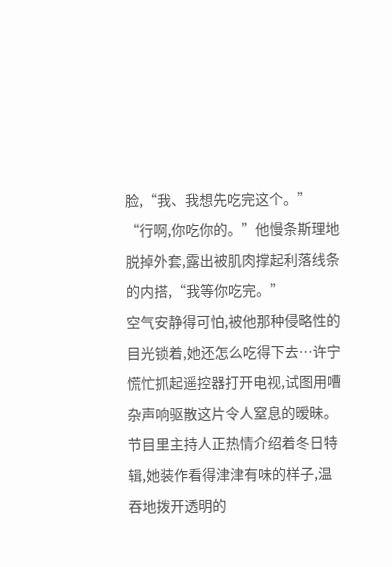脸,“我、我想先吃完这个。”
“行啊,你吃你的。”他慢条斯理地脱掉外套,露出被肌肉撑起利落线条的内搭,“我等你吃完。”
空气安静得可怕,被他那种侵略性的目光锁着,她还怎么吃得下去…许宁慌忙抓起遥控器打开电视,试图用嘈杂声响驱散这片令人窒息的暧昧。
节目里主持人正热情介绍着冬日特辑,她装作看得津津有味的样子,温吞地拨开透明的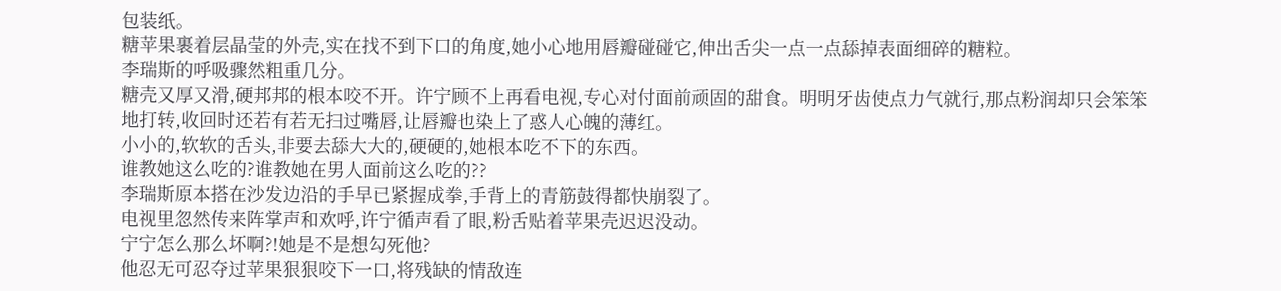包装纸。
糖苹果裹着层晶莹的外壳,实在找不到下口的角度,她小心地用唇瓣碰碰它,伸出舌尖一点一点舔掉表面细碎的糖粒。
李瑞斯的呼吸骤然粗重几分。
糖壳又厚又滑,硬邦邦的根本咬不开。许宁顾不上再看电视,专心对付面前顽固的甜食。明明牙齿使点力气就行,那点粉润却只会笨笨地打转,收回时还若有若无扫过嘴唇,让唇瓣也染上了惑人心魄的薄红。
小小的,软软的舌头,非要去舔大大的,硬硬的,她根本吃不下的东西。
谁教她这么吃的?谁教她在男人面前这么吃的??
李瑞斯原本搭在沙发边沿的手早已紧握成拳,手背上的青筋鼓得都快崩裂了。
电视里忽然传来阵掌声和欢呼,许宁循声看了眼,粉舌贴着苹果壳迟迟没动。
宁宁怎么那么坏啊?!她是不是想勾死他?
他忍无可忍夺过苹果狠狠咬下一口,将残缺的情敌连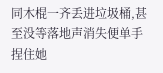同木棍一齐丢进垃圾桶,甚至没等落地声消失便单手捏住她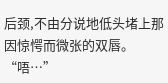后颈,不由分说地低头堵上那因惊愕而微张的双唇。
“唔…”